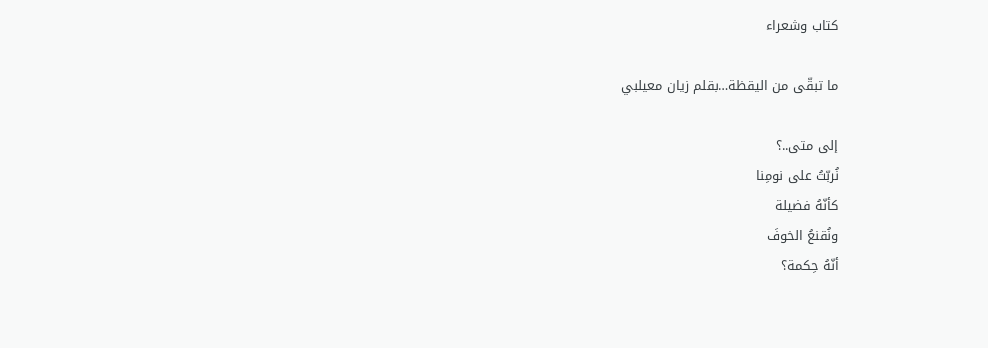كتاب وشعراء

ما تبقّى من اليقظة…بقلم زيان معيلبي

إلى متى..؟
نُربّتُ على نومِنا
كأنّهُ فضيلة
ونُقنعُ الخوفَ
أنّهُ حِكمة؟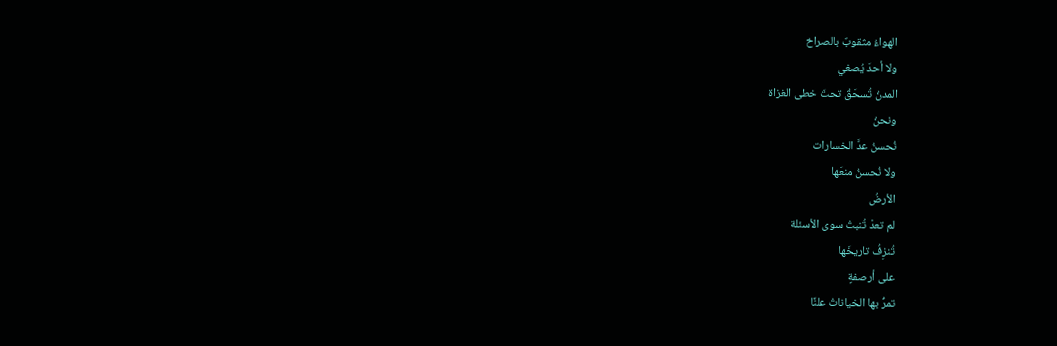الهواءُ مثقوبٌ بالصراخ
ولا أحدَ يُصغي
المدنُ تُسحَقُ تحتَ خطى الغزاة
ونحنُ
نُحسنُ عدَّ الخسارات
ولا نُحسنُ منعَها
الأرضُ
لم تعدْ تُنبتُ سوى الأسئلة
تُنزِفُ تاريخَها
على أرصفةٍ
تمرُّ بها الخياناتُ علنًا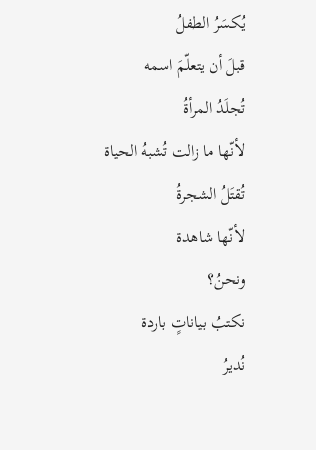يُكسَرُ الطفلُ
قبلَ أن يتعلّمَ اسمه
تُجلَدُ المرأةُ
لأنّها ما زالت تُشبهُ الحياة
تُقتَلُ الشجرةُ
لأنّها شاهدة
ونحنُ؟
نكتبُ بياناتٍ باردة
نُديرُ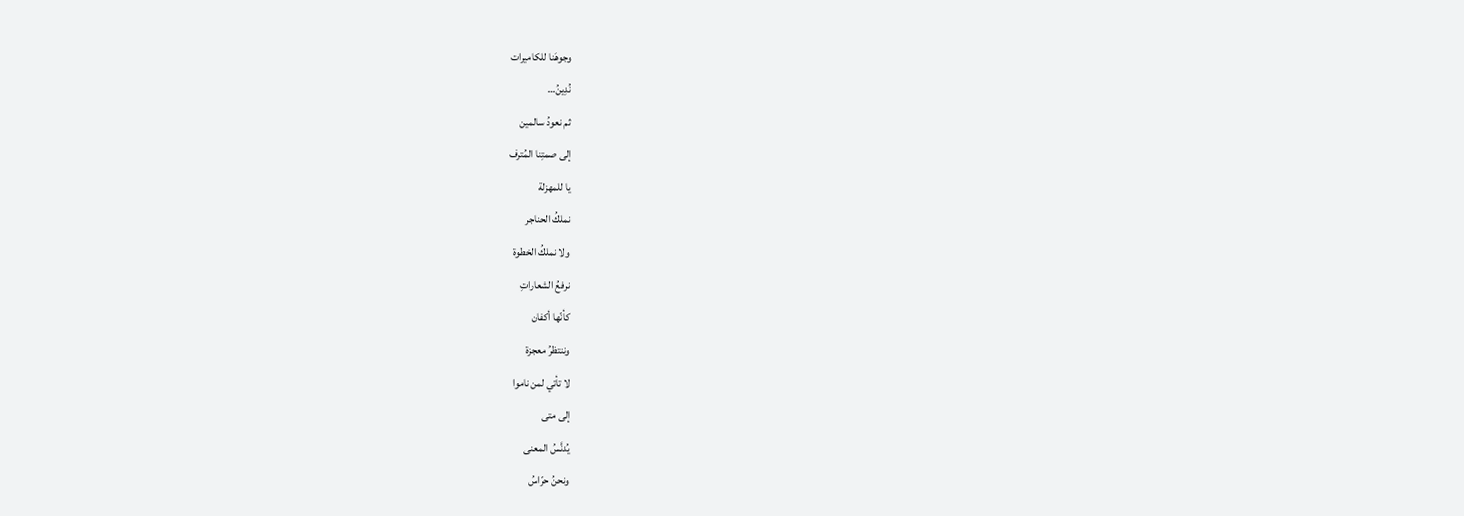وجوهَنا للكاميرات
نُدِينُ…
ثم نعودُ سالمين
إلى صمتِنا المُترف
يا للمهزلة
نملكُ الحناجر
ولا نملكُ الخطوة
نرفعُ الشعاراتِ
كأنّها أكفان
وننتظرُ معجزة
لا تأتي لمن ناموا
إلى متى
يُدنَّسُ المعنى
ونحنُ حرّاسُ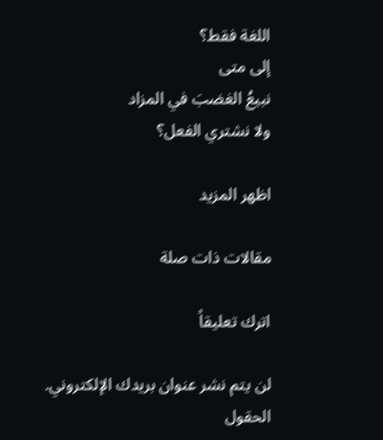اللغة فقط؟
إلى متى
نبيعُ الغضبَ في المزاد
ولا نشتري الفعل؟

اظهر المزيد

مقالات ذات صلة

اترك تعليقاً

لن يتم نشر عنوان بريدك الإلكتروني. الحقول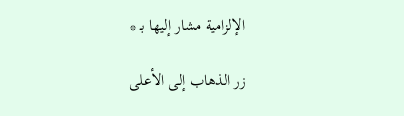الإلزامية مشار إليها بـ *

زر الذهاب إلى الأعلى